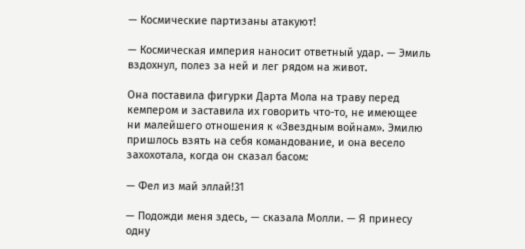— Космические партизаны атакуют!

— Космическая империя наносит ответный удар. — Эмиль вздохнул, полез за ней и лег рядом на живот.

Она поставила фигурки Дарта Мола на траву перед кемпером и заставила их говорить что-то, не имеющее ни малейшего отношения к «Звездным войнам». Эмилю пришлось взять на себя командование, и она весело захохотала, когда он сказал басом:

— Фел из май эллай!31

— Подожди меня здесь, — сказала Молли. — Я принесу одну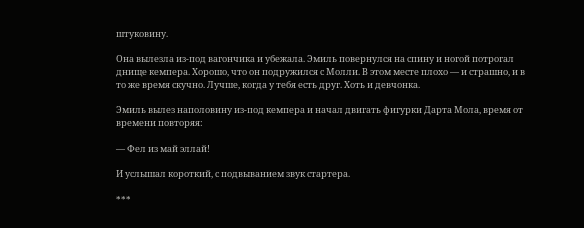штуковину.

Она вылезла из-под вагончика и убежала. Эмиль повернулся на спину и ногой потрогал днище кемпера. Хорошо, что он подружился с Молли. В этом месте плохо — и страшно, и в то же время скучно. Лучше, когда у тебя есть друг. Хоть и девчонка.

Эмиль вылез наполовину из-под кемпера и начал двигать фигурки Дарта Мола, время от времени повторяя:

— Фел из май эллай!

И услышал короткий, с подвыванием звук стартера.

***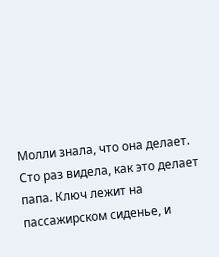Молли знала, что она делает. Сто раз видела, как это делает папа. Ключ лежит на пассажирском сиденье, и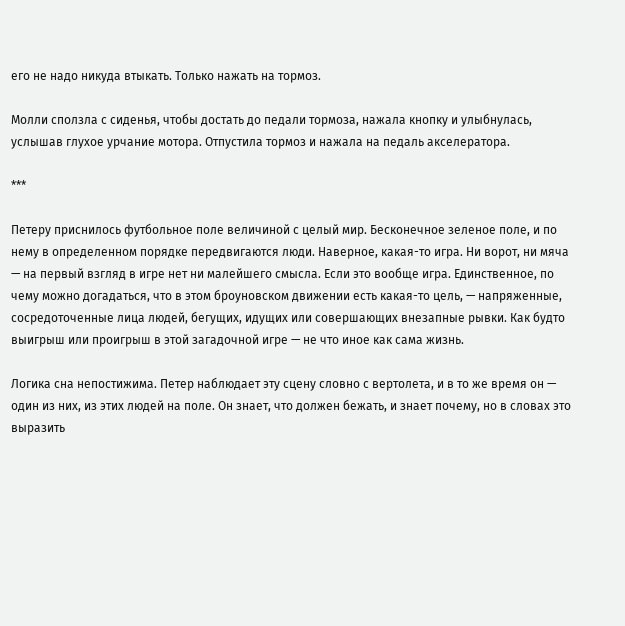его не надо никуда втыкать. Только нажать на тормоз.

Молли сползла с сиденья, чтобы достать до педали тормоза, нажала кнопку и улыбнулась, услышав глухое урчание мотора. Отпустила тормоз и нажала на педаль акселератора.

***

Петеру приснилось футбольное поле величиной с целый мир. Бесконечное зеленое поле, и по нему в определенном порядке передвигаются люди. Наверное, какая-то игра. Ни ворот, ни мяча — на первый взгляд в игре нет ни малейшего смысла. Если это вообще игра. Единственное, по чему можно догадаться, что в этом броуновском движении есть какая-то цель, — напряженные, сосредоточенные лица людей, бегущих, идущих или совершающих внезапные рывки. Как будто выигрыш или проигрыш в этой загадочной игре — не что иное как сама жизнь.

Логика сна непостижима. Петер наблюдает эту сцену словно с вертолета, и в то же время он — один из них, из этих людей на поле. Он знает, что должен бежать, и знает почему, но в словах это выразить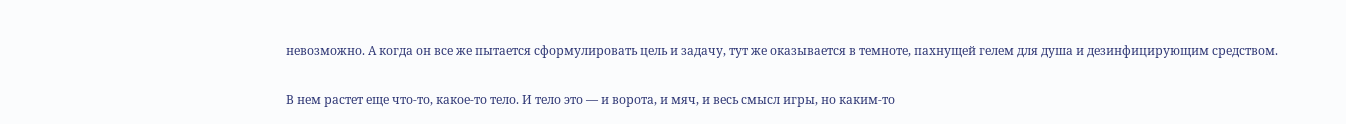невозможно. А когда он все же пытается сформулировать цель и задачу, тут же оказывается в темноте, пахнущей гелем для душа и дезинфицирующим средством.

В нем растет еще что-то, какое-то тело. И тело это — и ворота, и мяч, и весь смысл игры, но каким-то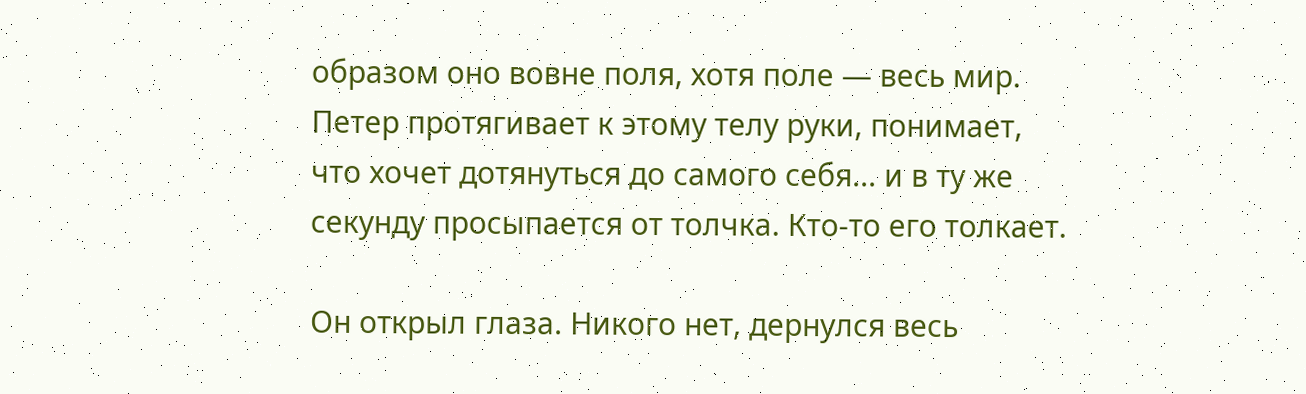образом оно вовне поля, хотя поле — весь мир. Петер протягивает к этому телу руки, понимает, что хочет дотянуться до самого себя... и в ту же секунду просыпается от толчка. Кто-то его толкает.

Он открыл глаза. Никого нет, дернулся весь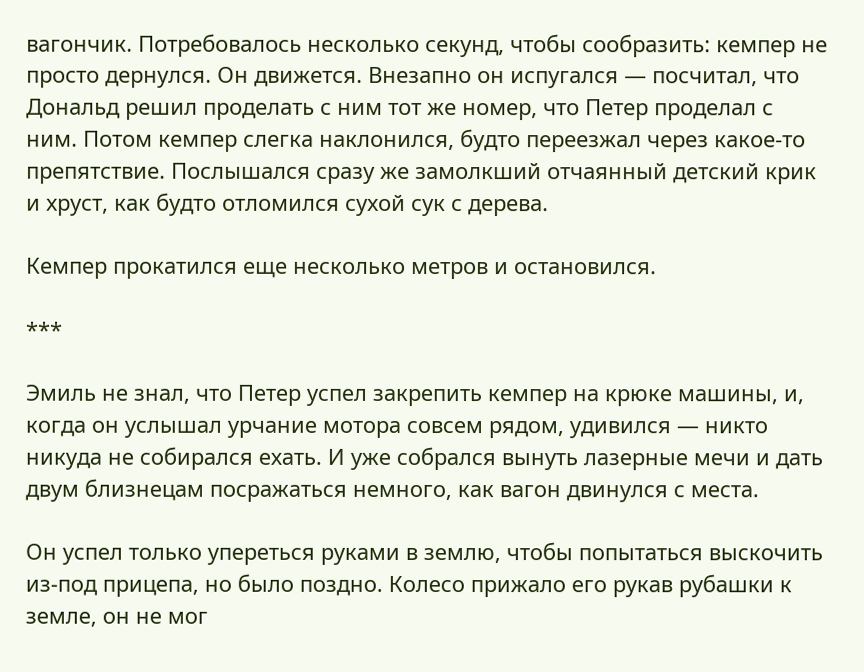вагончик. Потребовалось несколько секунд, чтобы сообразить: кемпер не просто дернулся. Он движется. Внезапно он испугался — посчитал, что Дональд решил проделать с ним тот же номер, что Петер проделал с ним. Потом кемпер слегка наклонился, будто переезжал через какое-то препятствие. Послышался сразу же замолкший отчаянный детский крик и хруст, как будто отломился сухой сук с дерева.

Кемпер прокатился еще несколько метров и остановился.

***

Эмиль не знал, что Петер успел закрепить кемпер на крюке машины, и, когда он услышал урчание мотора совсем рядом, удивился — никто никуда не собирался ехать. И уже собрался вынуть лазерные мечи и дать двум близнецам посражаться немного, как вагон двинулся с места.

Он успел только упереться руками в землю, чтобы попытаться выскочить из-под прицепа, но было поздно. Колесо прижало его рукав рубашки к земле, он не мог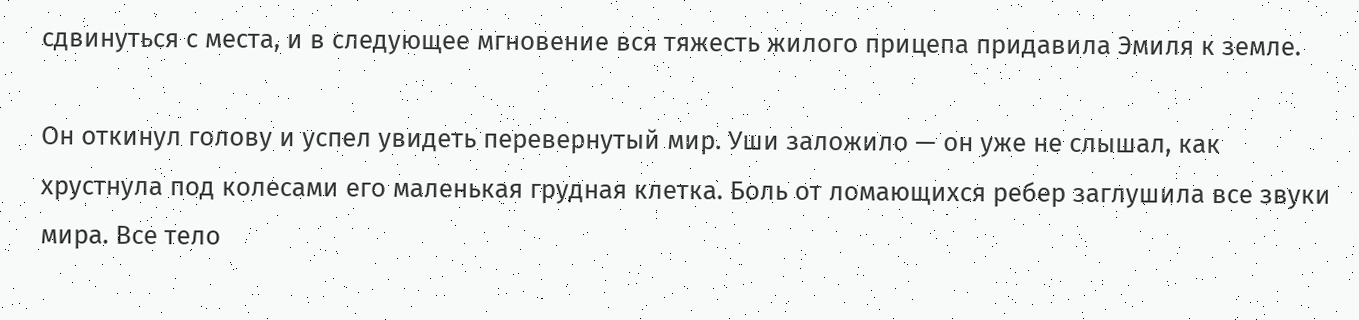сдвинуться с места, и в следующее мгновение вся тяжесть жилого прицепа придавила Эмиля к земле.

Он откинул голову и успел увидеть перевернутый мир. Уши заложило — он уже не слышал, как хрустнула под колесами его маленькая грудная клетка. Боль от ломающихся ребер заглушила все звуки мира. Все тело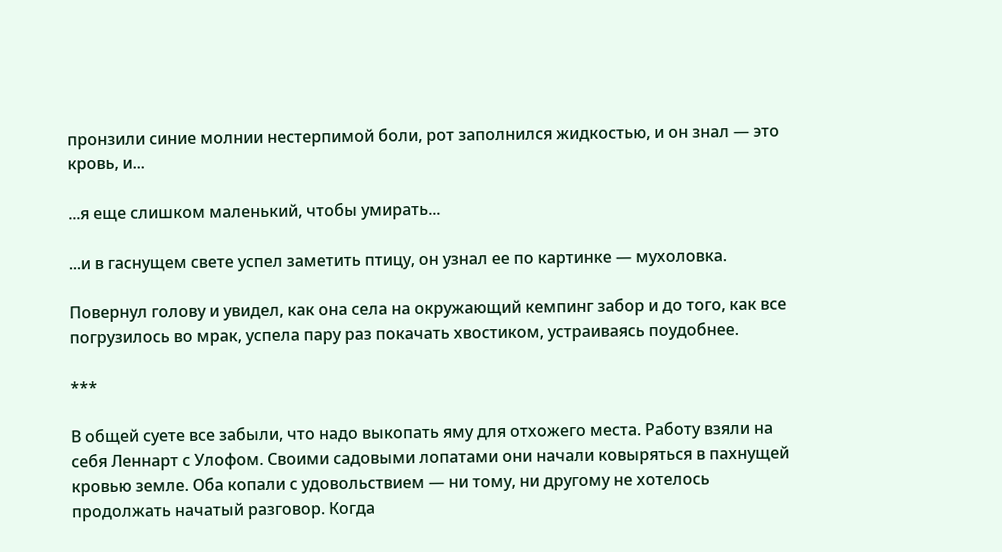пронзили синие молнии нестерпимой боли, рот заполнился жидкостью, и он знал — это кровь, и...

...я еще слишком маленький, чтобы умирать...

...и в гаснущем свете успел заметить птицу, он узнал ее по картинке — мухоловка.

Повернул голову и увидел, как она села на окружающий кемпинг забор и до того, как все погрузилось во мрак, успела пару раз покачать хвостиком, устраиваясь поудобнее.

***

В общей суете все забыли, что надо выкопать яму для отхожего места. Работу взяли на себя Леннарт с Улофом. Своими садовыми лопатами они начали ковыряться в пахнущей кровью земле. Оба копали с удовольствием — ни тому, ни другому не хотелось продолжать начатый разговор. Когда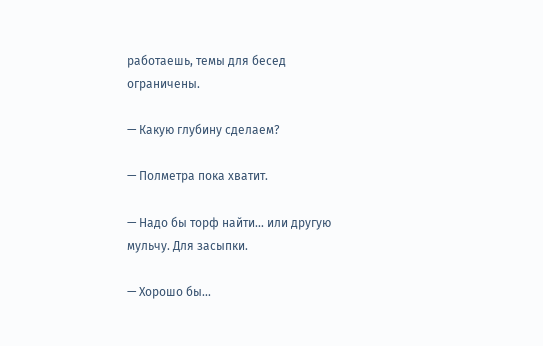работаешь, темы для бесед ограничены.

— Какую глубину сделаем?

— Полметра пока хватит.

— Надо бы торф найти... или другую мульчу. Для засыпки.

— Хорошо бы...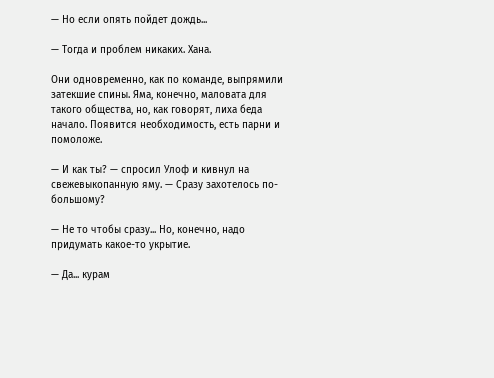— Но если опять пойдет дождь...

— Тогда и проблем никаких. Хана.

Они одновременно, как по команде, выпрямили затекшие спины. Яма, конечно, маловата для такого общества, но, как говорят, лиха беда начало. Появится необходимость, есть парни и помоложе.

— И как ты? — спросил Улоф и кивнул на свежевыкопанную яму. — Сразу захотелось по-большому?

— Не то чтобы сразу... Но, конечно, надо придумать какое-то укрытие.

— Да... курам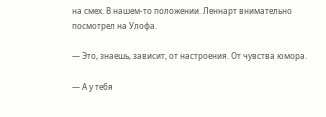на смех. В нашем-то положении. Леннарт внимательно посмотрел на Улофа.

— Это, знаешь, зависит, от настроения. От чувства юмора.

— А у тебя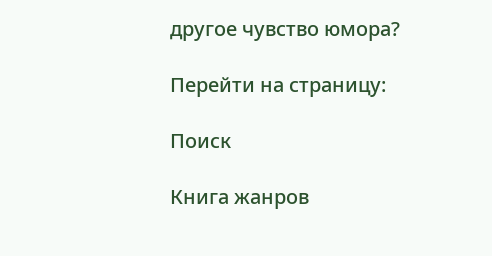другое чувство юмора?

Перейти на страницу:

Поиск

Книга жанров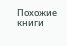Похожие книги